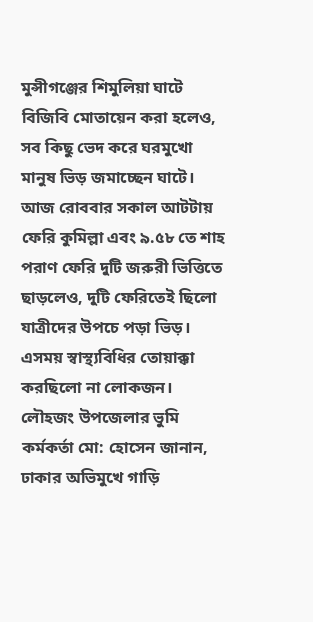মুন্সীগঞ্জের শিমুলিয়া ঘাটে বিজিবি মোতায়েন করা হলেও, সব কিছু ভেদ করে ঘরমুখো মানুষ ভিড় জমাচ্ছেন ঘাটে। আজ রোববার সকাল আটটায় ফেরি কুমিল্লা এবং ৯.৫৮ তে শাহ পরাণ ফেরি দুটি জরুরী ভিত্তিতে ছাড়লেও, দুটি ফেরিতেই ছিলো যাত্রীদের উপচে পড়া ভিড়। এসময় স্বাস্থ্যবিধির তোয়াক্কা করছিলো না লোকজন।
লৌহজং উপজেলার ভুমি কর্মকর্তা মো: হোসেন জানান, ঢাকার অভিমুখে গাড়ি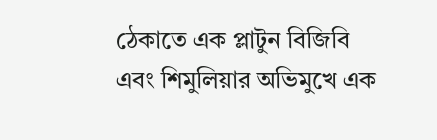ঠেকাতে এক প্লাটুন বিজিবি এবং শিমুলিয়ার অভিমুখে এক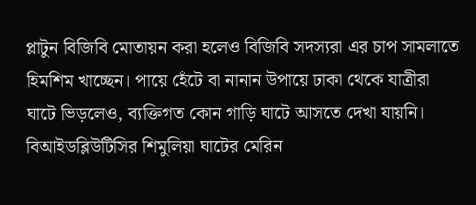প্লাটুন বিজিবি মোতায়ন করা হলেও বিজিবি সদস্যরা এর চাপ সামলাতে হিমশিম খাচ্ছেন। পায়ে হেঁটে বা নানান উপায়ে ঢাকা থেকে যাত্রীরা ঘাটে ভিড়লেও, ব্যক্তিগত কোন গাড়ি ঘাটে আসতে দেখা যায়নি।
বিআইডব্লিউটিসির শিমুলিয়া ঘাটের মেরিন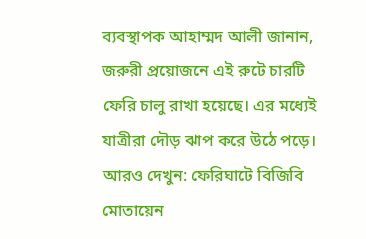ব্যবস্থাপক আহাম্মদ আলী জানান, জরুরী প্রয়োজনে এই রুটে চারটি ফেরি চালু রাখা হয়েছে। এর মধ্যেই যাত্রীরা দৌড় ঝাপ করে উঠে পড়ে।
আরও দেখুন: ফেরিঘাটে বিজিবি মোতায়েন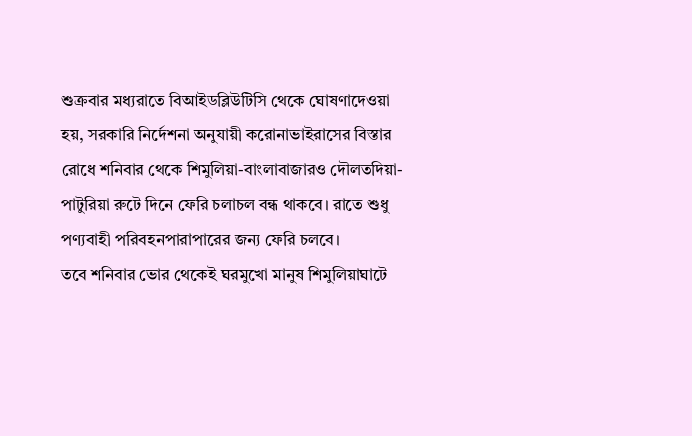শুক্রবার মধ্যরাতে বিআইডব্লিউটিসি থেকে ঘোষণাদেওয়া হয়, সরকারি নির্দেশনা অনুযায়ী করোনাভাইরাসের বিস্তার রোধে শনিবার থেকে শিমুলিয়া-বাংলাবাজারও দৌলতদিয়া-পাটুরিয়া রুটে দিনে ফেরি চলাচল বন্ধ থাকবে। রাতে শুধু পণ্যবাহী পরিবহনপারাপারের জন্য ফেরি চলবে।
তবে শনিবার ভোর থেকেই ঘরমুখো মানুষ শিমুলিয়াঘাটে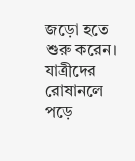জড়ো হতে শুরু করেন। যাত্রীদের রোষানলে পড়ে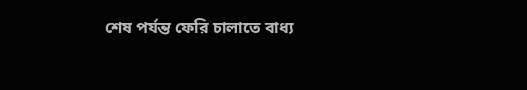শেষ পর্যন্ত ফেরি চালাতে বাধ্য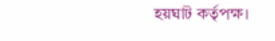হয়ঘাট কর্তৃপক্ষ।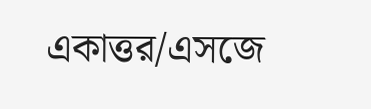একাত্তর/এসজে